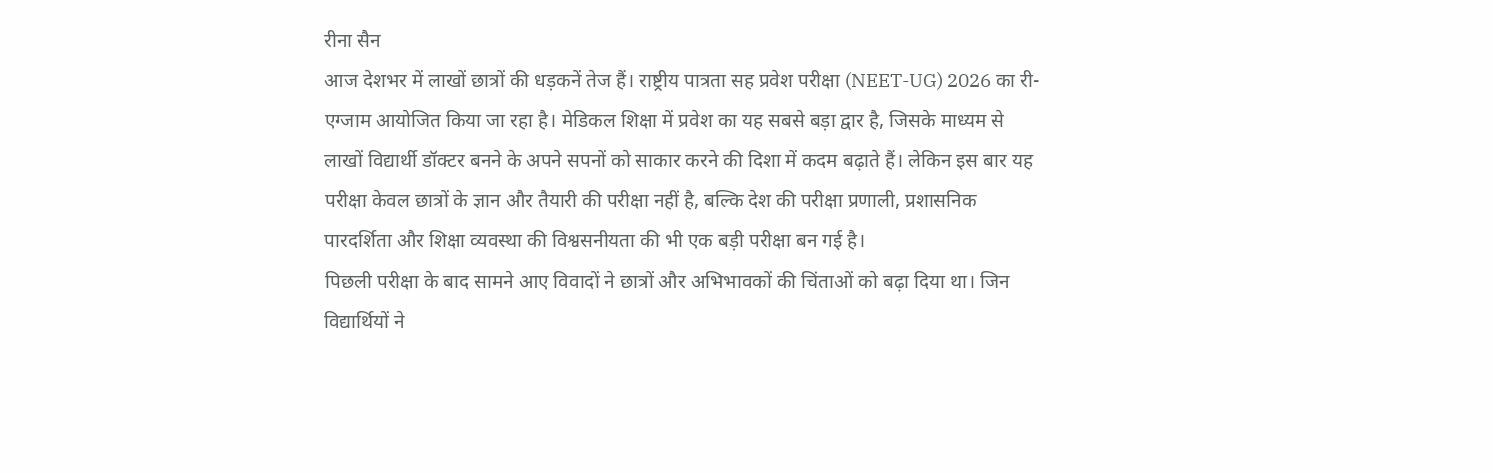रीना सैन
आज देशभर में लाखों छात्रों की धड़कनें तेज हैं। राष्ट्रीय पात्रता सह प्रवेश परीक्षा (NEET-UG) 2026 का री-एग्जाम आयोजित किया जा रहा है। मेडिकल शिक्षा में प्रवेश का यह सबसे बड़ा द्वार है, जिसके माध्यम से लाखों विद्यार्थी डॉक्टर बनने के अपने सपनों को साकार करने की दिशा में कदम बढ़ाते हैं। लेकिन इस बार यह परीक्षा केवल छात्रों के ज्ञान और तैयारी की परीक्षा नहीं है, बल्कि देश की परीक्षा प्रणाली, प्रशासनिक पारदर्शिता और शिक्षा व्यवस्था की विश्वसनीयता की भी एक बड़ी परीक्षा बन गई है।
पिछली परीक्षा के बाद सामने आए विवादों ने छात्रों और अभिभावकों की चिंताओं को बढ़ा दिया था। जिन विद्यार्थियों ने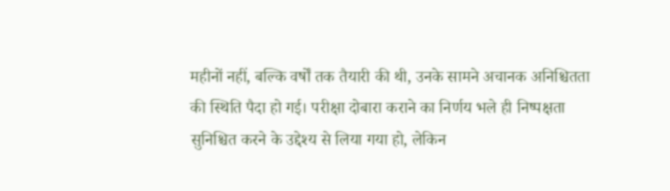महीनों नहीं, बल्कि वर्षों तक तैयारी की थी, उनके सामने अचानक अनिश्चितता की स्थिति पैदा हो गई। परीक्षा दोबारा कराने का निर्णय भले ही निष्पक्षता सुनिश्चित करने के उद्देश्य से लिया गया हो, लेकिन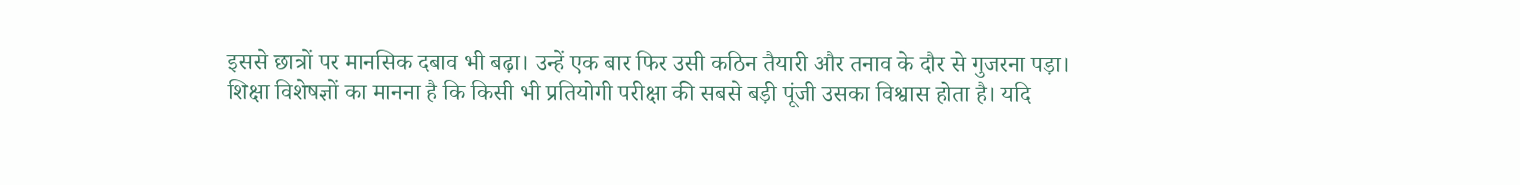इससे छात्रों पर मानसिक दबाव भी बढ़ा। उन्हें एक बार फिर उसी कठिन तैयारी और तनाव के दौर से गुजरना पड़ा।
शिक्षा विशेषज्ञों का मानना है कि किसी भी प्रतियोगी परीक्षा की सबसे बड़ी पूंजी उसका विश्वास होता है। यदि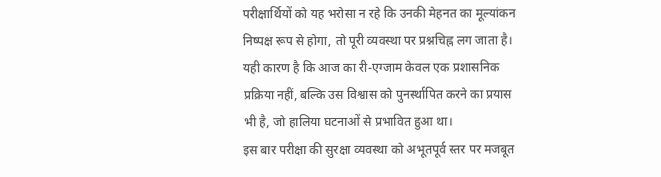परीक्षार्थियों को यह भरोसा न रहे कि उनकी मेहनत का मूल्यांकन निष्पक्ष रूप से होगा, तो पूरी व्यवस्था पर प्रश्नचिह्न लग जाता है। यही कारण है कि आज का री-एग्जाम केवल एक प्रशासनिक प्रक्रिया नहीं, बल्कि उस विश्वास को पुनर्स्थापित करने का प्रयास भी है, जो हालिया घटनाओं से प्रभावित हुआ था।
इस बार परीक्षा की सुरक्षा व्यवस्था को अभूतपूर्व स्तर पर मजबूत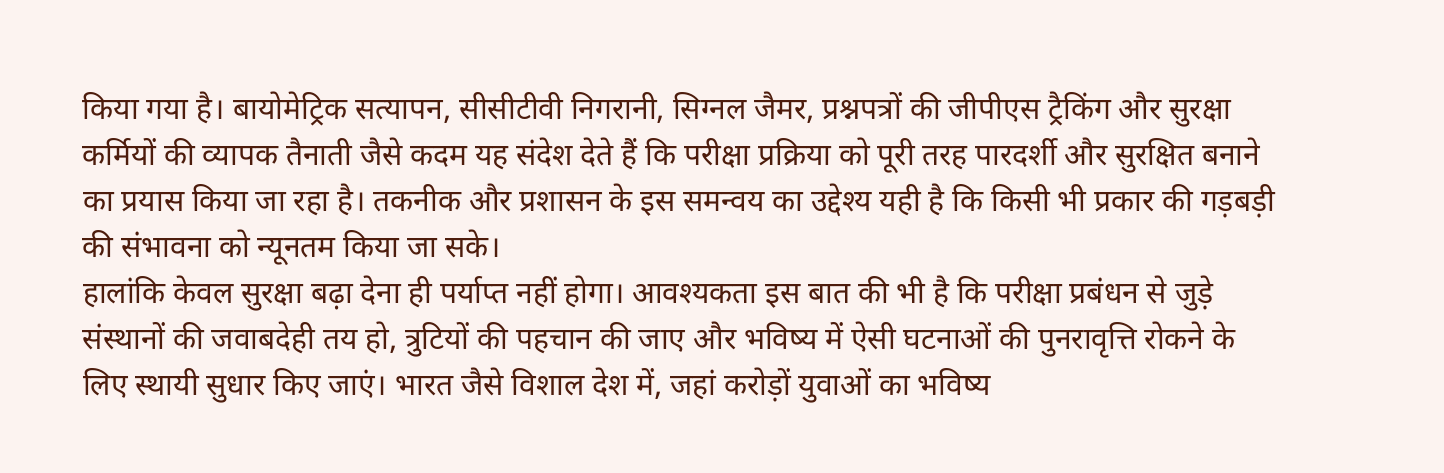किया गया है। बायोमेट्रिक सत्यापन, सीसीटीवी निगरानी, सिग्नल जैमर, प्रश्नपत्रों की जीपीएस ट्रैकिंग और सुरक्षा कर्मियों की व्यापक तैनाती जैसे कदम यह संदेश देते हैं कि परीक्षा प्रक्रिया को पूरी तरह पारदर्शी और सुरक्षित बनाने का प्रयास किया जा रहा है। तकनीक और प्रशासन के इस समन्वय का उद्देश्य यही है कि किसी भी प्रकार की गड़बड़ी की संभावना को न्यूनतम किया जा सके।
हालांकि केवल सुरक्षा बढ़ा देना ही पर्याप्त नहीं होगा। आवश्यकता इस बात की भी है कि परीक्षा प्रबंधन से जुड़े संस्थानों की जवाबदेही तय हो, त्रुटियों की पहचान की जाए और भविष्य में ऐसी घटनाओं की पुनरावृत्ति रोकने के लिए स्थायी सुधार किए जाएं। भारत जैसे विशाल देश में, जहां करोड़ों युवाओं का भविष्य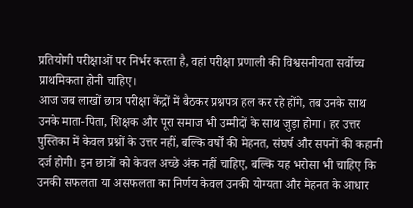प्रतियोगी परीक्षाओं पर निर्भर करता है, वहां परीक्षा प्रणाली की विश्वसनीयता सर्वोच्च प्राथमिकता होनी चाहिए।
आज जब लाखों छात्र परीक्षा केंद्रों में बैठकर प्रश्नपत्र हल कर रहे होंगे, तब उनके साथ उनके माता-पिता, शिक्षक और पूरा समाज भी उम्मीदों के साथ जुड़ा होगा। हर उत्तर पुस्तिका में केवल प्रश्नों के उत्तर नहीं, बल्कि वर्षों की मेहनत, संघर्ष और सपनों की कहानी दर्ज होगी। इन छात्रों को केवल अच्छे अंक नहीं चाहिए, बल्कि यह भरोसा भी चाहिए कि उनकी सफलता या असफलता का निर्णय केवल उनकी योग्यता और मेहनत के आधार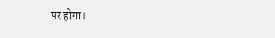पर होगा।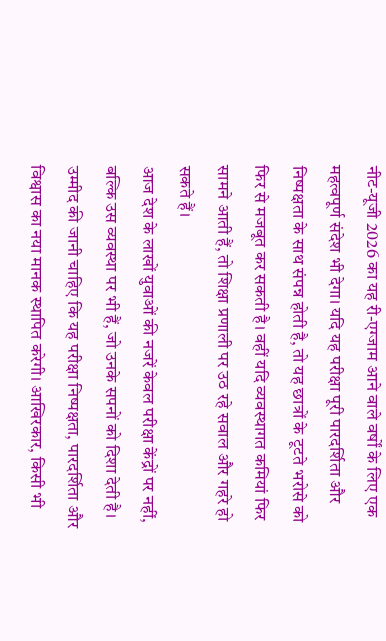नीट-यूजी 2026 का यह री-एग्जाम आने वाले वर्षों के लिए एक महत्वपूर्ण संदेश भी देगा। यदि यह परीक्षा पूरी पारदर्शिता और निष्पक्षता के साथ संपन्न होती है, तो यह छात्रों के टूटते भरोसे को फिर से मजबूत कर सकती है। वहीं यदि व्यवस्थागत कमियां फिर सामने आती हैं, तो शिक्षा प्रणाली पर उठ रहे सवाल और गहरे हो सकते हैं।
आज देश के लाखों युवाओं की नजरें केवल परीक्षा केंद्रों पर नहीं, बल्कि उस व्यवस्था पर भी हैं, जो उनके सपनों को दिशा देती है। उम्मीद की जानी चाहिए कि यह परीक्षा निष्पक्षता, पारदर्शिता और विश्वास का नया मानक स्थापित करेगी। आखिरकार, किसी भी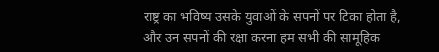राष्ट्र का भविष्य उसके युवाओं के सपनों पर टिका होता है, और उन सपनों की रक्षा करना हम सभी की सामूहिक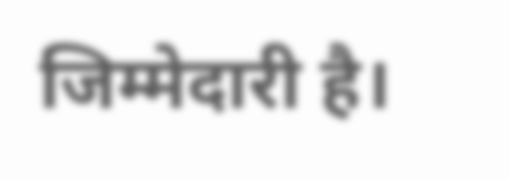जिम्मेदारी है।